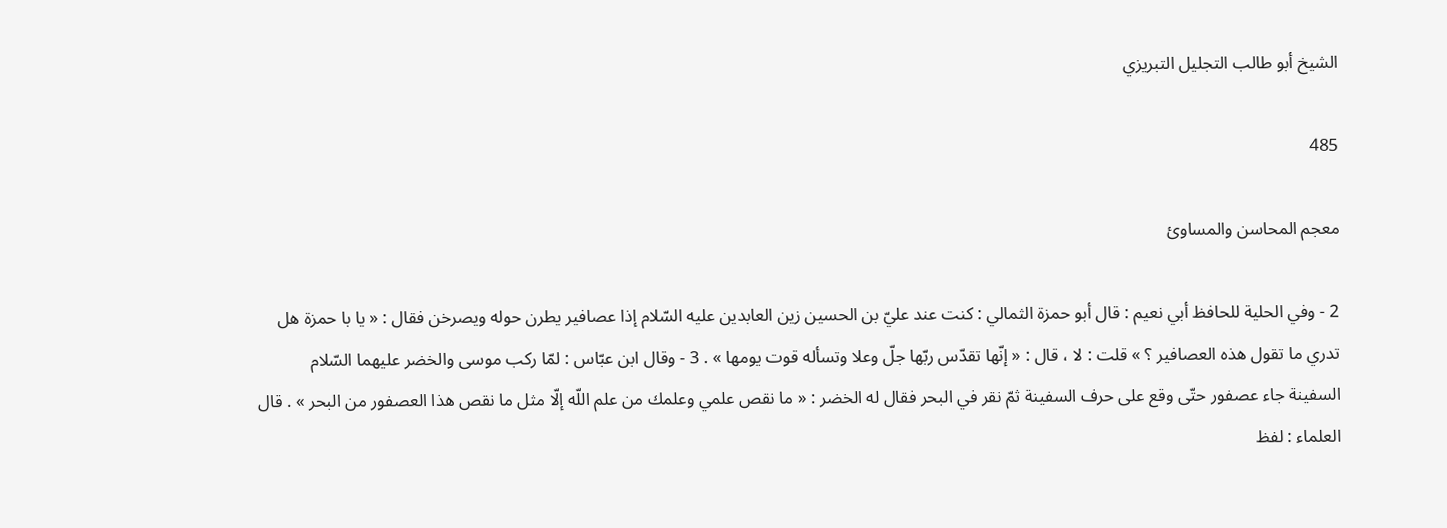الشيخ أبو طالب التجليل التبريزي

485

معجم المحاسن والمساوئ

2 - وفي الحلية للحافظ أبي نعيم : قال أبو حمزة الثمالي : كنت عند عليّ بن الحسين زين العابدين عليه السّلام إذا عصافير يطرن حوله ويصرخن فقال : « يا با حمزة هل تدري ما تقول هذه العصافير ؟ » قلت : لا ، قال : « إنّها تقدّس ربّها جلّ وعلا وتسأله قوت يومها » . 3 - وقال ابن عبّاس : لمّا ركب موسى والخضر عليهما السّلام السفينة جاء عصفور حتّى وقع على حرف السفينة ثمّ نقر في البحر فقال له الخضر : « ما نقص علمي وعلمك من علم اللّه إلّا مثل ما نقص هذا العصفور من البحر » . قال العلماء : لفظ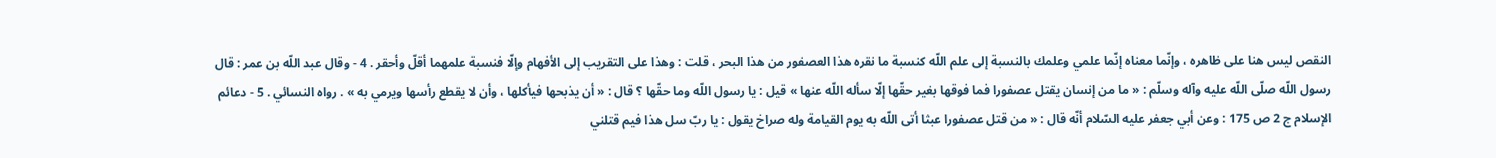النقص ليس هنا على ظاهره ، وإنّما معناه إنّما علمي وعلمك بالنسبة إلى علم اللّه كنسبة ما نقره هذا العصفور من هذا البحر ، قلت : وهذا على التقريب إلى الأفهام وإلّا فنسبة علمهما أقلّ وأحقر . 4 - وقال عبد اللّه بن عمر : قال رسول اللّه صلّى اللّه عليه وآله وسلّم : « ما من إنسان يقتل عصفورا فما فوقها بغير حقّها إلّا سأله اللّه عنها » قيل : يا رسول اللّه وما حقّها ؟ قال : « أن يذبحها فيأكلها ، وأن لا يقطع رأسها ويرمي به » . رواه النسائي . 5 - دعائم الإسلام ج 2 ص 175 : وعن أبي جعفر عليه السّلام أنّه قال : « من قتل عصفورا عبثا أتى اللّه به يوم القيامة وله صراخ يقول : يا ربّ سل هذا فيم قتلني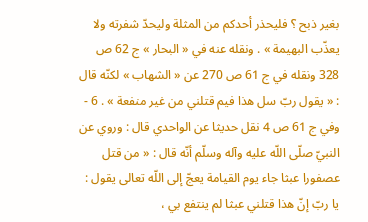بغير ذبح ؟ فليحذر أحدكم من المثلة وليحدّ شفرته ولا يعذّب البهيمة » . ونقله عنه في « البحار » ج 62 ص 328 ونقله في ج 61 ص 270 عن « الشهاب » لكنّه قال : « يقول ربّ سل هذا فيم قتلني من غير منفعة » . 6 - وفي ج 61 ص 4 نقل حديثا عن الواحدي قال : وروي عن النبيّ صلّى اللّه عليه وآله وسلّم أنّه قال : « من قتل عصفورا عبثا جاء يوم القيامة يعجّ إلى اللّه تعالى يقول : يا ربّ إنّ هذا قتلني عبثا لم ينتفع بي ،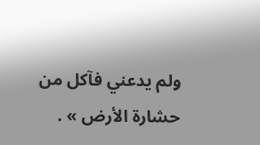ولم يدعني فآكل من حشارة الأرض » .